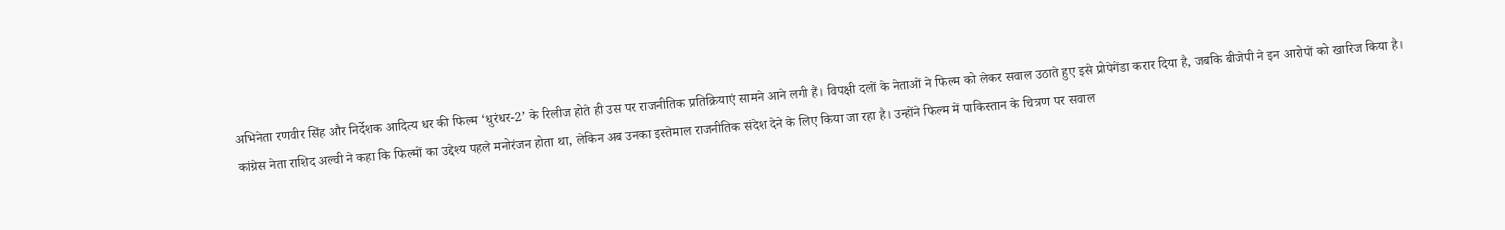अभिनेता रणवीर सिंह और निर्देशक आदित्य धर की फिल्म ‘धुरंधर-2’ के रिलीज होते ही उस पर राजनीतिक प्रतिक्रियाएं सामने आने लगी हैं। विपक्षी दलों के नेताओं ने फिल्म को लेकर सवाल उठाते हुए इसे प्रोपेगेंडा करार दिया है, जबकि बीजेपी ने इन आरोपों को खारिज किया है।
कांग्रेस नेता राशिद अल्वी ने कहा कि फिल्मों का उद्देश्य पहले मनोरंजन होता था, लेकिन अब उनका इस्तेमाल राजनीतिक संदेश देने के लिए किया जा रहा है। उन्होंने फिल्म में पाकिस्तान के चित्रण पर सवाल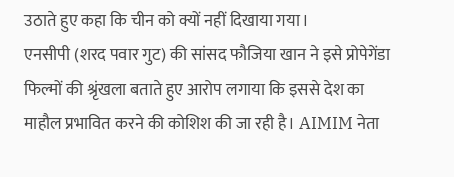उठाते हुए कहा कि चीन को क्यों नहीं दिखाया गया।
एनसीपी (शरद पवार गुट) की सांसद फौजिया खान ने इसे प्रोपेगेंडा फिल्मों की श्रृंखला बताते हुए आरोप लगाया कि इससे देश का माहौल प्रभावित करने की कोशिश की जा रही है। AIMIM नेता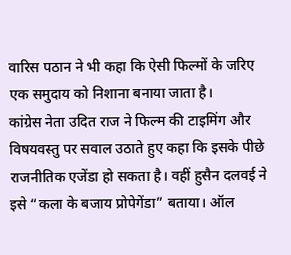वारिस पठान ने भी कहा कि ऐसी फिल्मों के जरिए एक समुदाय को निशाना बनाया जाता है।
कांग्रेस नेता उदित राज ने फिल्म की टाइमिंग और विषयवस्तु पर सवाल उठाते हुए कहा कि इसके पीछे राजनीतिक एजेंडा हो सकता है। वहीं हुसैन दलवई ने इसे “कला के बजाय प्रोपेगेंडा” बताया। ऑल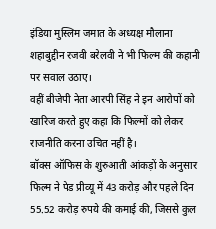इंडिया मुस्लिम जमात के अध्यक्ष मौलाना शहाबुद्दीन रजवी बरेलवी ने भी फिल्म की कहानी पर सवाल उठाए।
वहीं बीजेपी नेता आरपी सिंह ने इन आरोपों को खारिज करते हुए कहा कि फिल्मों को लेकर राजनीति करना उचित नहीं है।
बॉक्स ऑफिस के शुरुआती आंकड़ों के अनुसार फिल्म ने पेड प्रीव्यू में 43 करोड़ और पहले दिन 55.52 करोड़ रुपये की कमाई की, जिससे कुल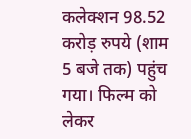कलेक्शन 98.52 करोड़ रुपये (शाम 5 बजे तक) पहुंच गया। फिल्म को लेकर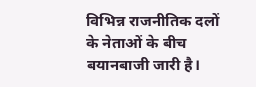विभिन्न राजनीतिक दलों के नेताओं के बीच बयानबाजी जारी है।